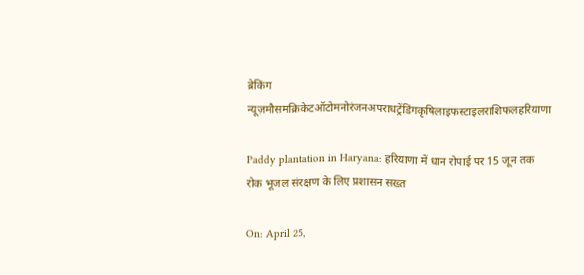ब्रेकिंग न्यूज़मौसमक्रिकेटऑटोमनोरंजनअपराधट्रेंडिंगकृषिलाइफस्टाइलराशिफलहरियाणा

Paddy plantation in Haryana: हरियाणा में धान रोपाई पर 15 जून तक रोक भूजल संरक्षण के लिए प्रशासन सख्त

On: April 25,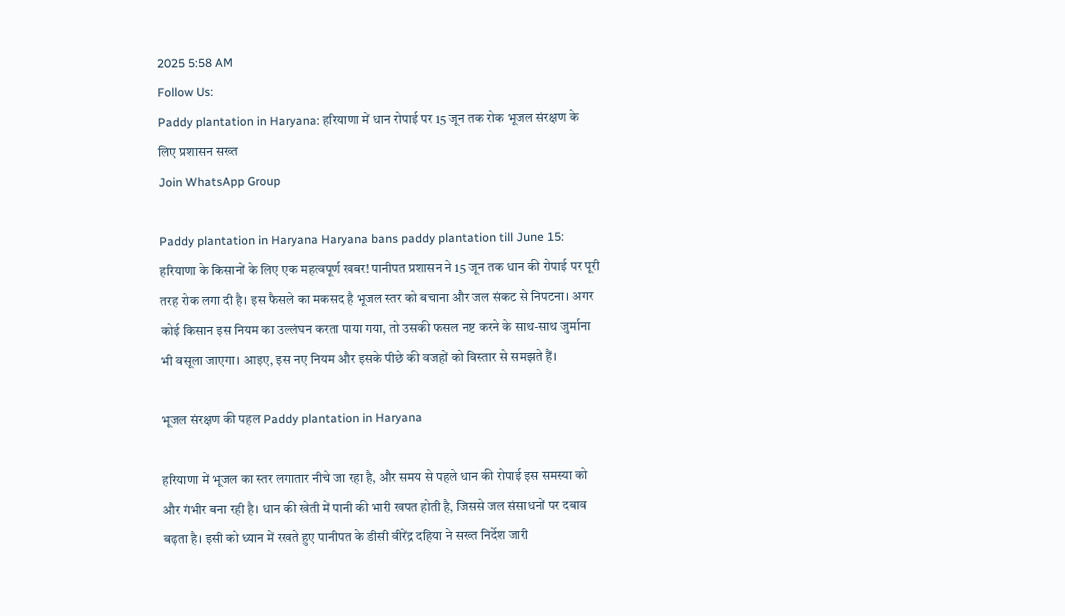2025 5:58 AM
Follow Us:
Paddy plantation in Haryana: हरियाणा में धान रोपाई पर 15 जून तक रोक भूजल संरक्षण के लिए प्रशासन सख्त
Join WhatsApp Group

Paddy plantation in Haryana Haryana bans paddy plantation till June 15: हरियाणा के किसानों के लिए एक महत्वपूर्ण खबर! पानीपत प्रशासन ने 15 जून तक धान की रोपाई पर पूरी तरह रोक लगा दी है। इस फैसले का मकसद है भूजल स्तर को बचाना और जल संकट से निपटना। अगर कोई किसान इस नियम का उल्लंघन करता पाया गया, तो उसकी फसल नष्ट करने के साथ-साथ जुर्माना भी वसूला जाएगा। आइए, इस नए नियम और इसके पीछे की वजहों को विस्तार से समझते हैं।

भूजल संरक्षण की पहल Paddy plantation in Haryana

हरियाणा में भूजल का स्तर लगातार नीचे जा रहा है, और समय से पहले धान की रोपाई इस समस्या को और गंभीर बना रही है। धान की खेती में पानी की भारी खपत होती है, जिससे जल संसाधनों पर दबाव बढ़ता है। इसी को ध्यान में रखते हुए पानीपत के डीसी वीरेंद्र दहिया ने सख्त निर्देश जारी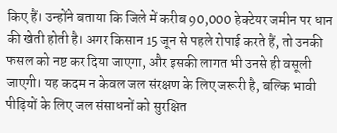किए हैं। उन्होंने बताया कि जिले में करीब 90,000 हेक्टेयर जमीन पर धान की खेती होती है। अगर किसान 15 जून से पहले रोपाई करते हैं, तो उनकी फसल को नष्ट कर दिया जाएगा, और इसकी लागत भी उनसे ही वसूली जाएगी। यह कदम न केवल जल संरक्षण के लिए जरूरी है, बल्कि भावी पीढ़ियों के लिए जल संसाधनों को सुरक्षित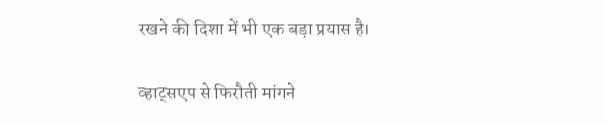रखने की दिशा में भी एक बड़ा प्रयास है।

व्हाट्सएप से फिरौती मांगने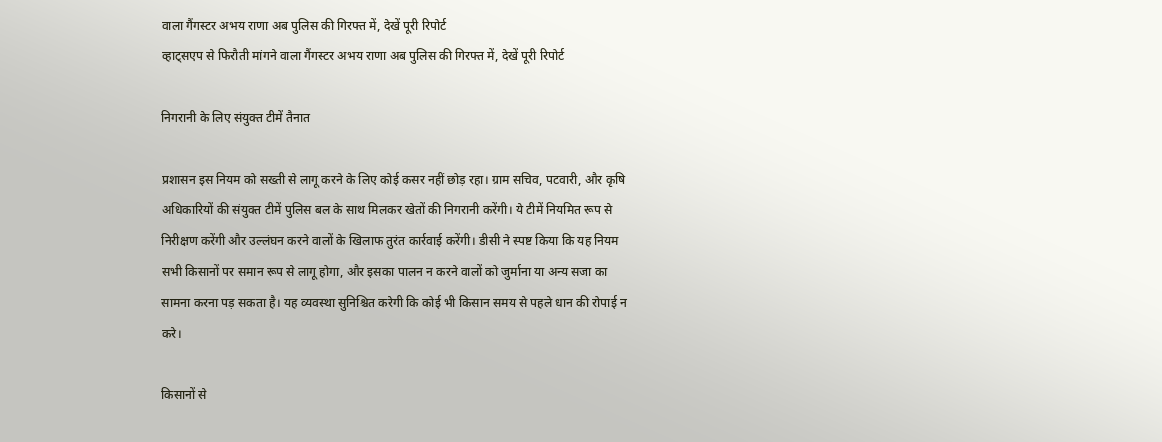वाला गैंगस्टर अभय राणा अब पुलिस की गिरफ्त में, देखें पूरी रिपोर्ट
व्हाट्सएप से फिरौती मांगने वाला गैंगस्टर अभय राणा अब पुलिस की गिरफ्त में, देखें पूरी रिपोर्ट

निगरानी के लिए संयुक्त टीमें तैनात

प्रशासन इस नियम को सख्ती से लागू करने के लिए कोई कसर नहीं छोड़ रहा। ग्राम सचिव, पटवारी, और कृषि अधिकारियों की संयुक्त टीमें पुलिस बल के साथ मिलकर खेतों की निगरानी करेंगी। ये टीमें नियमित रूप से निरीक्षण करेंगी और उल्लंघन करने वालों के खिलाफ तुरंत कार्रवाई करेंगी। डीसी ने स्पष्ट किया कि यह नियम सभी किसानों पर समान रूप से लागू होगा, और इसका पालन न करने वालों को जुर्माना या अन्य सजा का सामना करना पड़ सकता है। यह व्यवस्था सुनिश्चित करेगी कि कोई भी किसान समय से पहले धान की रोपाई न करे।

किसानों से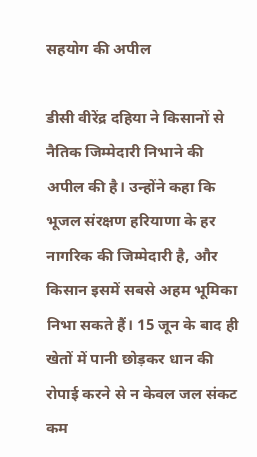सहयोग की अपील

डीसी वीरेंद्र दहिया ने किसानों से नैतिक जिम्मेदारी निभाने की अपील की है। उन्होंने कहा कि भूजल संरक्षण हरियाणा के हर नागरिक की जिम्मेदारी है, और किसान इसमें सबसे अहम भूमिका निभा सकते हैं। 15 जून के बाद ही खेतों में पानी छोड़कर धान की रोपाई करने से न केवल जल संकट कम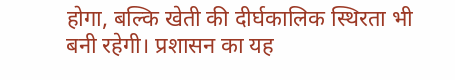होगा, बल्कि खेती की दीर्घकालिक स्थिरता भी बनी रहेगी। प्रशासन का यह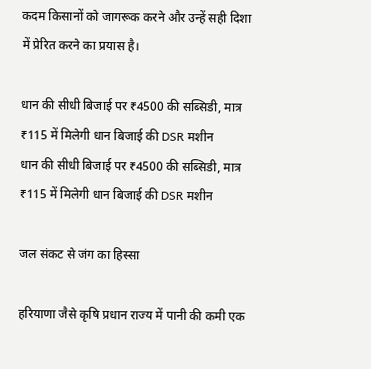कदम किसानों को जागरूक करने और उन्हें सही दिशा में प्रेरित करने का प्रयास है।

धान की सीधी बिजाई पर ₹4500 की सब्सिडी, मात्र ₹115 में मिलेगी धान बिजाई की DSR मशीन
धान की सीधी बिजाई पर ₹4500 की सब्सिडी, मात्र ₹115 में मिलेगी धान बिजाई की DSR मशीन

जल संकट से जंग का हिस्सा

हरियाणा जैसे कृषि प्रधान राज्य में पानी की कमी एक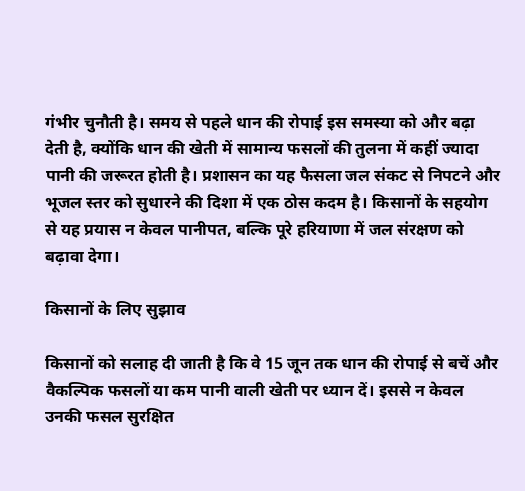गंभीर चुनौती है। समय से पहले धान की रोपाई इस समस्या को और बढ़ा देती है, क्योंकि धान की खेती में सामान्य फसलों की तुलना में कहीं ज्यादा पानी की जरूरत होती है। प्रशासन का यह फैसला जल संकट से निपटने और भूजल स्तर को सुधारने की दिशा में एक ठोस कदम है। किसानों के सहयोग से यह प्रयास न केवल पानीपत, बल्कि पूरे हरियाणा में जल संरक्षण को बढ़ावा देगा।

किसानों के लिए सुझाव

किसानों को सलाह दी जाती है कि वे 15 जून तक धान की रोपाई से बचें और वैकल्पिक फसलों या कम पानी वाली खेती पर ध्यान दें। इससे न केवल उनकी फसल सुरक्षित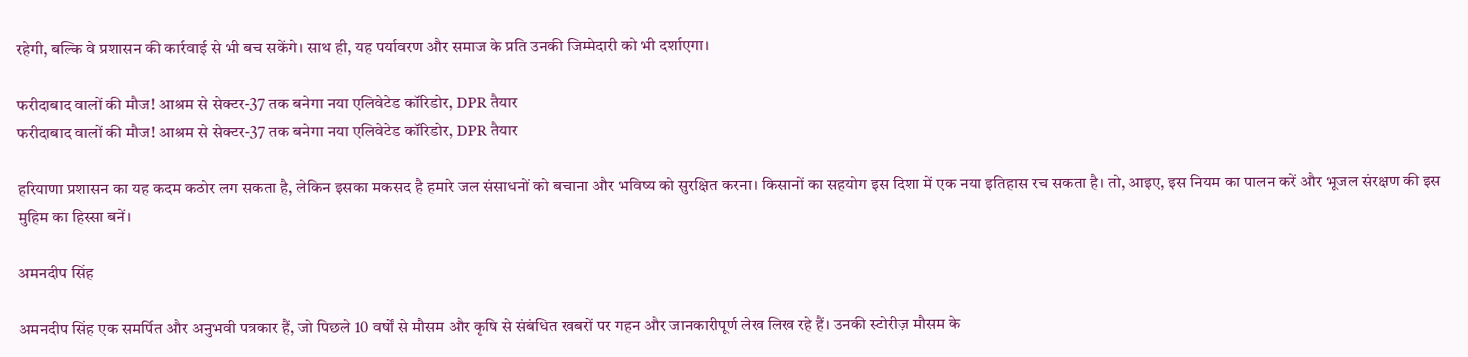रहेगी, बल्कि वे प्रशासन की कार्रवाई से भी बच सकेंगे। साथ ही, यह पर्यावरण और समाज के प्रति उनकी जिम्मेदारी को भी दर्शाएगा।

फरीदाबाद वालों की मौज! आश्रम से सेक्टर-37 तक बनेगा नया एलिवेटेड कॉरिडोर, DPR तैयार
फरीदाबाद वालों की मौज! आश्रम से सेक्टर-37 तक बनेगा नया एलिवेटेड कॉरिडोर, DPR तैयार

हरियाणा प्रशासन का यह कदम कठोर लग सकता है, लेकिन इसका मकसद है हमारे जल संसाधनों को बचाना और भविष्य को सुरक्षित करना। किसानों का सहयोग इस दिशा में एक नया इतिहास रच सकता है। तो, आइए, इस नियम का पालन करें और भूजल संरक्षण की इस मुहिम का हिस्सा बनें।

अमनदीप सिंह

अमनदीप सिंह एक समर्पित और अनुभवी पत्रकार हैं, जो पिछले 10 वर्षों से मौसम और कृषि से संबंधित खबरों पर गहन और जानकारीपूर्ण लेख लिख रहे हैं। उनकी स्टोरीज़ मौसम के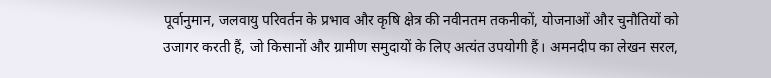पूर्वानुमान, जलवायु परिवर्तन के प्रभाव और कृषि क्षेत्र की नवीनतम तकनीकों, योजनाओं और चुनौतियों को उजागर करती हैं, जो किसानों और ग्रामीण समुदायों के लिए अत्यंत उपयोगी हैं। अमनदीप का लेखन सरल,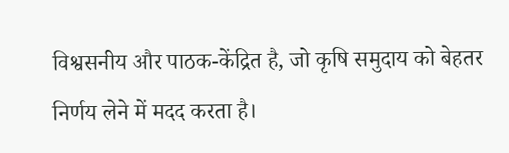विश्वसनीय और पाठक-केंद्रित है, जो कृषि समुदाय को बेहतर निर्णय लेने में मदद करता है।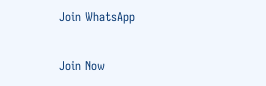Join WhatsApp

Join Now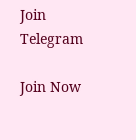Join Telegram

Join Now